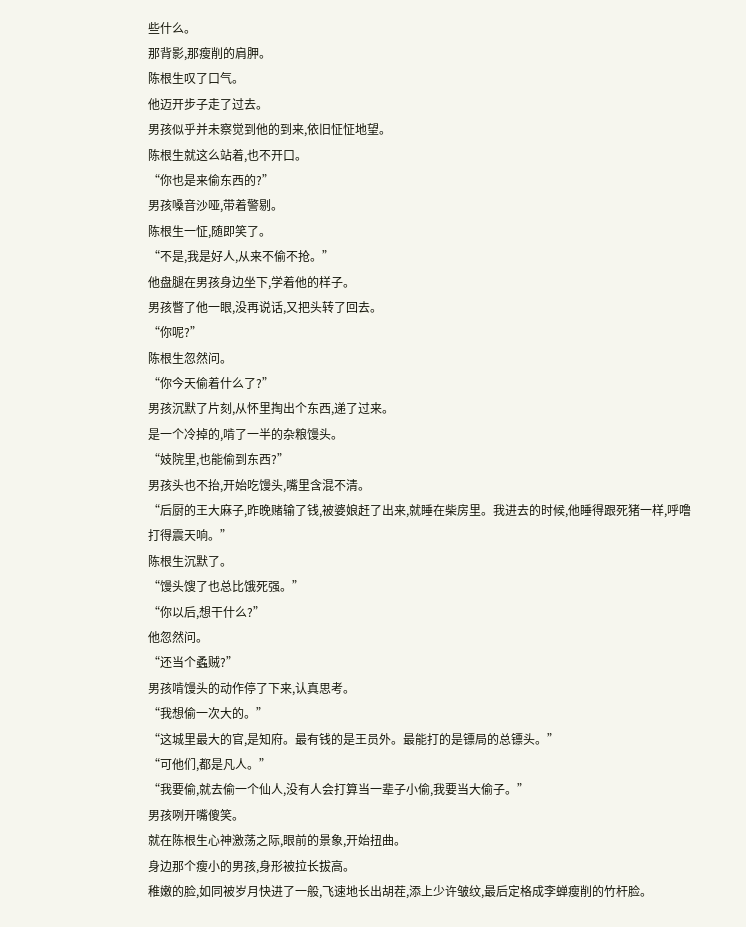些什么。
那背影,那瘦削的肩胛。
陈根生叹了口气。
他迈开步子走了过去。
男孩似乎并未察觉到他的到来,依旧怔怔地望。
陈根生就这么站着,也不开口。
“你也是来偷东西的?”
男孩嗓音沙哑,带着警剔。
陈根生一怔,随即笑了。
“不是,我是好人,从来不偷不抢。”
他盘腿在男孩身边坐下,学着他的样子。
男孩瞥了他一眼,没再说话,又把头转了回去。
“你呢?”
陈根生忽然问。
“你今天偷着什么了?”
男孩沉默了片刻,从怀里掏出个东西,递了过来。
是一个冷掉的,啃了一半的杂粮馒头。
“妓院里,也能偷到东西?”
男孩头也不抬,开始吃馒头,嘴里含混不清。
“后厨的王大麻子,昨晚赌输了钱,被婆娘赶了出来,就睡在柴房里。我进去的时候,他睡得跟死猪一样,呼噜打得震天响。”
陈根生沉默了。
“馒头馊了也总比饿死强。”
“你以后,想干什么?”
他忽然问。
“还当个蟊贼?”
男孩啃馒头的动作停了下来,认真思考。
“我想偷一次大的。”
“这城里最大的官,是知府。最有钱的是王员外。最能打的是镖局的总镖头。”
“可他们,都是凡人。”
“我要偷,就去偷一个仙人,没有人会打算当一辈子小偷,我要当大偷子。”
男孩咧开嘴傻笑。
就在陈根生心神激荡之际,眼前的景象,开始扭曲。
身边那个瘦小的男孩,身形被拉长拔高。
稚嫩的脸,如同被岁月快进了一般,飞速地长出胡茬,添上少许皱纹,最后定格成李蝉瘦削的竹杆脸。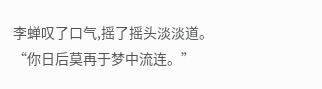李蝉叹了口气,摇了摇头淡淡道。
“你日后莫再于梦中流连。”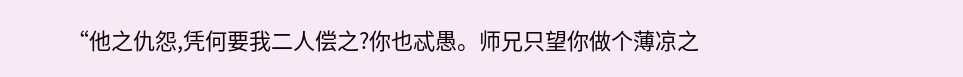“他之仇怨,凭何要我二人偿之?你也忒愚。师兄只望你做个薄凉之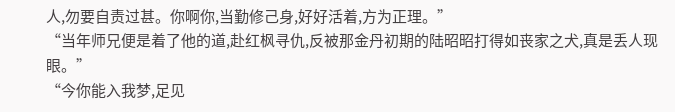人,勿要自责过甚。你啊你,当勤修己身,好好活着,方为正理。”
“当年师兄便是着了他的道,赴红枫寻仇,反被那金丹初期的陆昭昭打得如丧家之犬,真是丢人现眼。”
“今你能入我梦,足见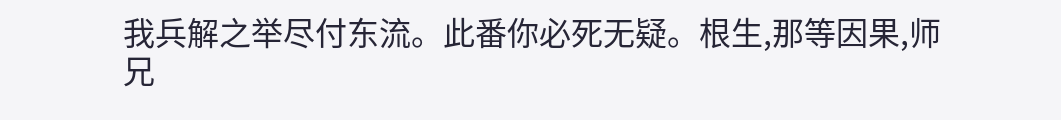我兵解之举尽付东流。此番你必死无疑。根生,那等因果,师兄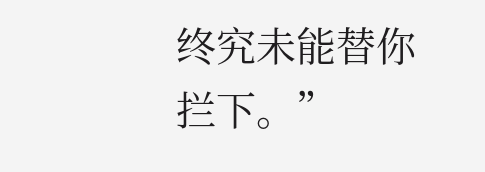终究未能替你拦下。”